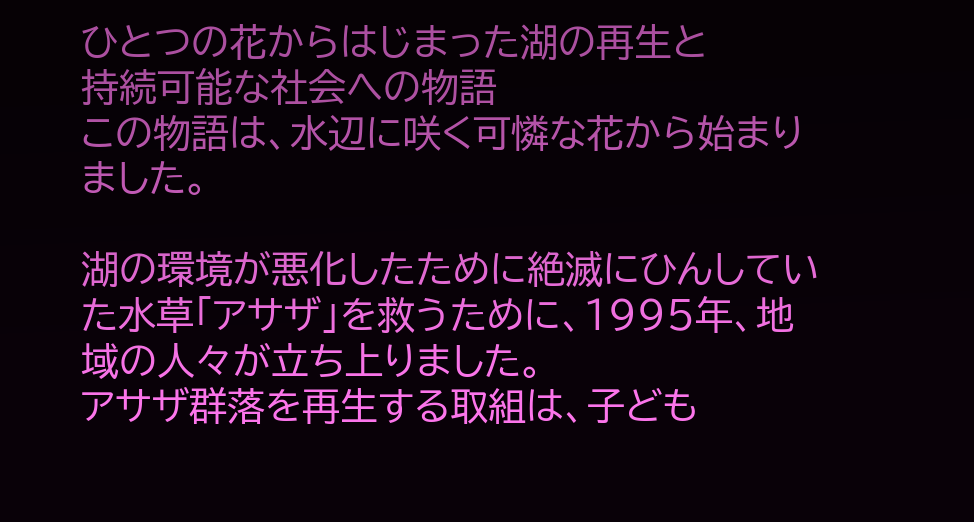ひとつの花からはじまった湖の再生と
持続可能な社会への物語
この物語は、水辺に咲く可憐な花から始まりました。

湖の環境が悪化したために絶滅にひんしていた水草「アサザ」を救うために、1995年、地域の人々が立ち上りました。
アサザ群落を再生する取組は、子ども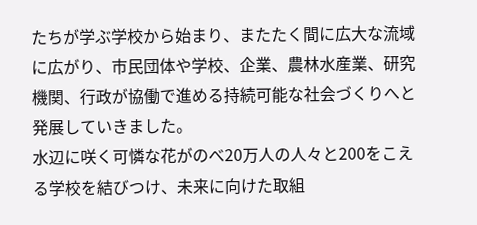たちが学ぶ学校から始まり、またたく間に広大な流域に広がり、市民団体や学校、企業、農林水産業、研究機関、行政が協働で進める持続可能な社会づくりへと発展していきました。
水辺に咲く可憐な花がのべ20万人の人々と200をこえる学校を結びつけ、未来に向けた取組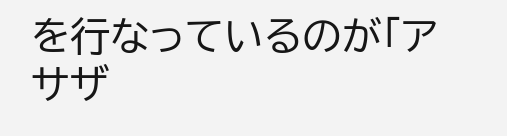を行なっているのが「アサザ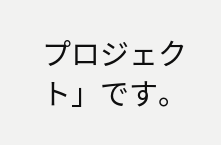プロジェクト」です。